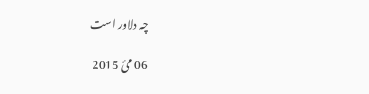چہ دلاور است

06 مئ 2015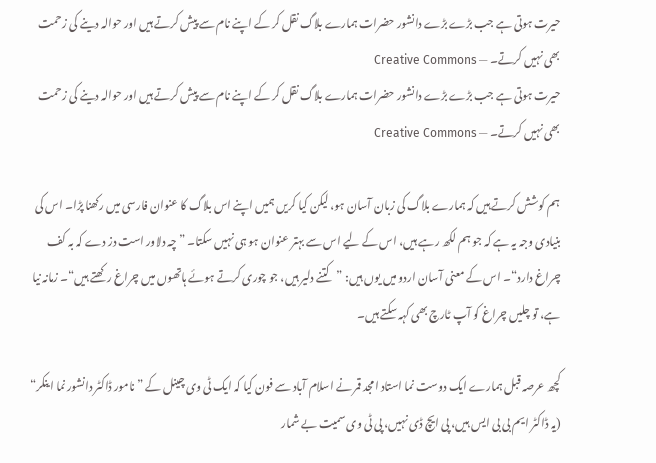حیرت ہوتی ہے جب بڑے بڑے دانشور حضرات ہمارے بلاگ نقل کر کے اپنے نام سے پیش کرتے ہیں اور حوالہ دینے کی زحمت بھی نہیں کرتے۔ — Creative Commons
حیرت ہوتی ہے جب بڑے بڑے دانشور حضرات ہمارے بلاگ نقل کر کے اپنے نام سے پیش کرتے ہیں اور حوالہ دینے کی زحمت بھی نہیں کرتے۔ — Creative Commons

ہم کوشش کرتے ہیں کہ ہمارے بلاگ کی زبان آسان ہو، لیکن کیا کریں ہمیں اپنے اس بلاگ کا عنوان فارسی میں رکھنا پڑا۔ اس کی بنیادی وجہ یہ ہے کہ جو ہم لکھ رہے ہیں، اس کے لیے اس سے بہتر عنوان ہو ہی نہیں سکتا۔ ”چہ دلاور است دز دے کہ بہ کف چراغ دارد“۔ اس کے معنی آسان اردو میں یوں ہیں: ”کتنے دلیر ہیں، جو چوری کرتے ہوئے ہاتھوں میں چراغ رکھتے ہیں“۔ زمانہ نیا ہے، تو چلیں چراغ کو آپ ٹارچ بھی کہہ سکتے ہیں۔

کچھ عرصہ قبل ہمارے ایک دوست نما استاد امجد قمر نے اسلام آباد سے فون کیا کہ ایک ٹی وی چینل کے ”نامور ڈاکٹر دانشور نما اینکر“ (یہ ڈاکٹر ایم بی بی ایس ہیں، پی ایچ ڈی نہیں، پی ٹی وی سمیت بے شمار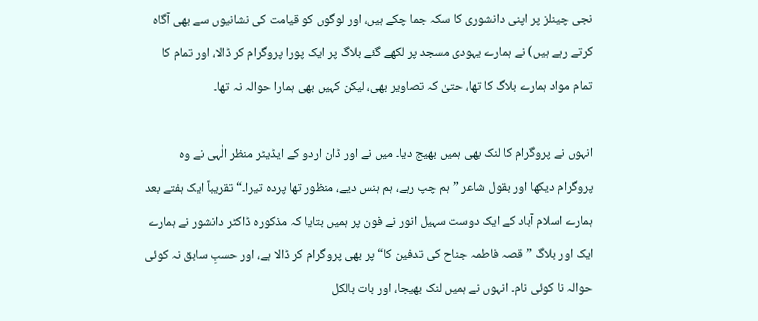نجی چینلز پر اپنی دانشوری کا سکہ جما چکے ہیں، اور لوگوں کو قیامت کی نشانیوں سے بھی آگاہ کرتے رہے ہیں) نے ہمارے یہودی مسجد پر لکھے گئے بلاگ پر ایک پورا پروگرام کر ڈالا، اور تمام کا تمام مواد ہمارے بلاگ کا تھا، حتیٰ کہ تصاویر بھی، لیکن کہیں بھی ہمارا حوالہ نہ تھا۔

انہوں نے پروگرام کا لنک بھی ہمیں بھیج دیا۔ میں نے اور ڈان اردو کے ایڈیٹر منظر الٰہی نے وہ پروگرام دیکھا اور بقول شاعر ”ہم چپ رہے، ہم ہنس دیے، منظور تھا پردہ تیرا۔“ تقریباً ایک ہفتے بعد ہمارے اسلام آباد کے ایک دوست سہیل انور نے فون پر ہمیں بتایا کہ مذکورہ ڈاکٹر دانشور نے ہمارے ایک اور بلاگ ”قصہ فاطمہ جناح کی تدفین کا“ پر بھی پروگرام کر ڈالا ہے، اور حسبِ سابق نہ کوئی حوالہ نا کوئی نام۔ انہوں نے ہمیں لنک بھیجا، اور بات بالکل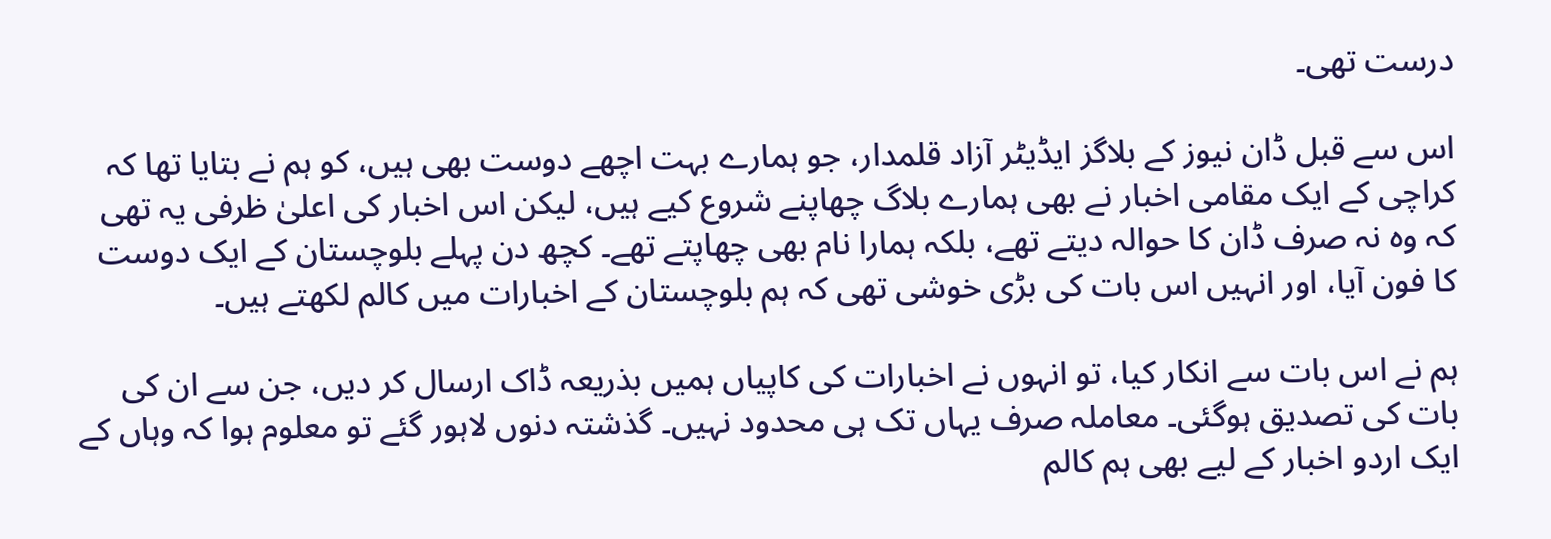درست تھی۔

اس سے قبل ڈان نیوز کے بلاگز ایڈیٹر آزاد قلمدار، جو ہمارے بہت اچھے دوست بھی ہیں، کو ہم نے بتایا تھا کہ کراچی کے ایک مقامی اخبار نے بھی ہمارے بلاگ چھاپنے شروع کیے ہیں، لیکن اس اخبار کی اعلیٰ ظرفی یہ تھی کہ وہ نہ صرف ڈان کا حوالہ دیتے تھے، بلکہ ہمارا نام بھی چھاپتے تھے۔ کچھ دن پہلے بلوچستان کے ایک دوست کا فون آیا، اور انہیں اس بات کی بڑی خوشی تھی کہ ہم بلوچستان کے اخبارات میں کالم لکھتے ہیں۔

ہم نے اس بات سے انکار کیا، تو انہوں نے اخبارات کی کاپیاں ہمیں بذریعہ ڈاک ارسال کر دیں، جن سے ان کی بات کی تصدیق ہوگئی۔ معاملہ صرف یہاں تک ہی محدود نہیں۔ گذشتہ دنوں لاہور گئے تو معلوم ہوا کہ وہاں کے ایک اردو اخبار کے لیے بھی ہم کالم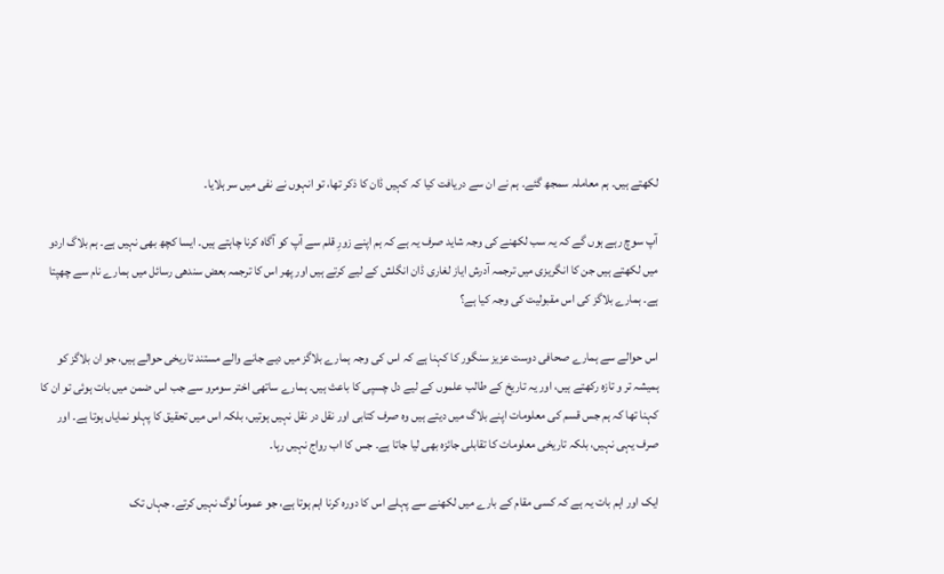لکھتے ہیں۔ ہم معاملہ سمجھ گئے۔ ہم نے ان سے دریافت کیا کہ کہیں ڈان کا ذکر تھا، تو انہوں نے نفی میں سر ہلایا۔

آپ سوچ رہے ہوں گے کہ یہ سب لکھنے کی وجہ شاید صرف یہ ہے کہ ہم اپنے زورِ قلم سے آپ کو آگاہ کرنا چاہتے ہیں۔ ایسا کچھ بھی نہیں ہے۔ ہم بلاگ اردو میں لکھتے ہیں جن کا انگریزی میں ترجمہ آدرش ایاز لغاری ڈان انگلش کے لیے کرتے ہیں اور پھر اس کا ترجمہ بعض سندھی رسائل میں ہمارے نام سے چھپتا ہے۔ ہمارے بلاگز کی اس مقبولیت کی وجہ کیا ہے؟

اس حوالے سے ہمارے صحافی دوست عزیز سنگور کا کہنا ہے کہ اس کی وجہ ہمارے بلاگز میں دیے جانے والے مستند تاریخی حوالے ہیں، جو ان بلاگز کو ہمیشہ تر و تازہ رکھتے ہیں، اور یہ تاریخ کے طالب علموں کے لیے دل چسپی کا باعث ہیں۔ ہمارے ساتھی اختر سومرو سے جب اس ضمن میں بات ہوئی تو ان کا کہنا تھا کہ ہم جس قسم کی معلومات اپنے بلاگ میں دیتے ہیں وہ صرف کتابی اور نقل در نقل نہیں ہوتیں، بلکہ اس میں تحقیق کا پہلو نمایاں ہوتا ہے۔ اور صرف یہی نہیں، بلکہ تاریخی معلومات کا تقابلی جائزہ بھی لیا جاتا ہے۔ جس کا اب رواج نہیں رہا۔

ایک اور اہم بات یہ ہے کہ کسی مقام کے بارے میں لکھنے سے پہلے اس کا دورہ کرنا اہم ہوتا ہے، جو عموماً لوگ نہیں کرتے۔ جہاں تک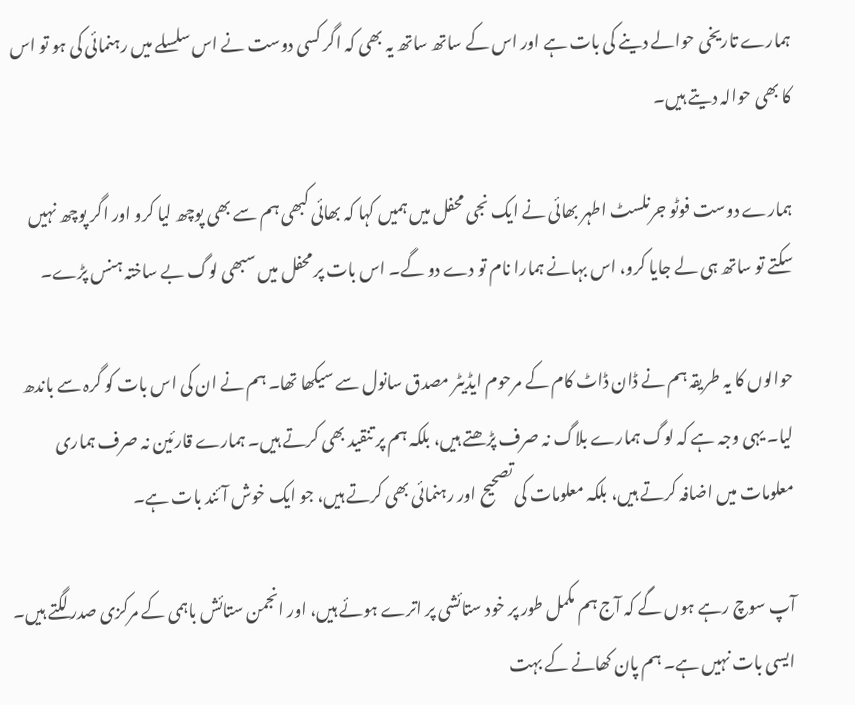ہمارے تاریخی حوالے دینے کی بات ہے اور اس کے ساتھ ساتھ یہ بھی کہ اگر کسی دوست نے اس سلسلے میں رہنمائی کی ہو تو اس کا بھی حوالہ دیتے ہیں۔

ہمارے دوست فوٹو جرنلسٹ اطہر بھائی نے ایک نجی محفل میں ہمیں کہا کہ بھائی کبھی ہم سے بھی پوچھ لیا کرو اور اگر پوچھ نہیں سکتے تو ساتھ ہی لے جایا کرو، اس بہانے ہمارا نام تو دے دو گے۔ اس بات پر محفل میں سبھی لوگ بے ساختہ ہنس پڑے۔

حوالوں کا یہ طریقہ ہم نے ڈان ڈاٹ کام کے مرحوم ایڈیٹر مصدق سانول سے سیکھا تھا۔ ہم نے ان کی اس بات کو گرہ سے باندھ لیا۔ یہی وجہ ہے کہ لوگ ہمارے بلاگ نہ صرف پڑھتے ہیں، بلکہ ہم پر تنقید بھی کرتے ہیں۔ ہمارے قارئین نہ صرف ہماری معلومات میں اضافہ کرتے ہیں، بلکہ معلومات کی تصحیح اور رہنمائی بھی کرتے ہیں، جو ایک خوش آئند بات ہے۔

آپ سوچ رہے ہوں گے کہ آج ہم مکمل طور پر خود ستائشی پر اترے ہوئے ہیں، اور انجمن ستائش باہمی کے مرکزی صدر لگتے ہیں۔ ایسی بات نہیں ہے۔ ہم پان کھانے کے بہت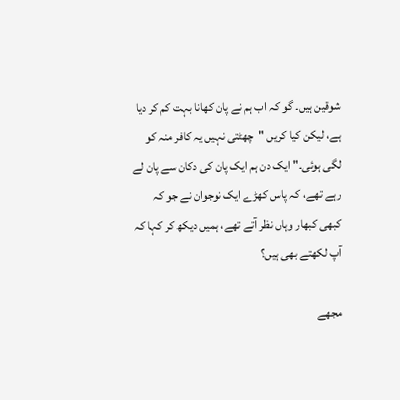شوقین ہیں۔ گو کہ اب ہم نے پان کھانا بہت کم کر دیا ہے، لیکن کیا کریں "چھٹتی نہیں یہ کافر منہ کو لگی ہوئی۔" ایک دن ہم ایک پان کی دکان سے پان لے رہے تھے، کہ پاس کھڑے ایک نوجوان نے جو کہ کبھی کبھار وہاں نظر آتے تھے، ہمیں دیکھ کر کہا کہ آپ لکھتے بھی ہیں؟

مجھے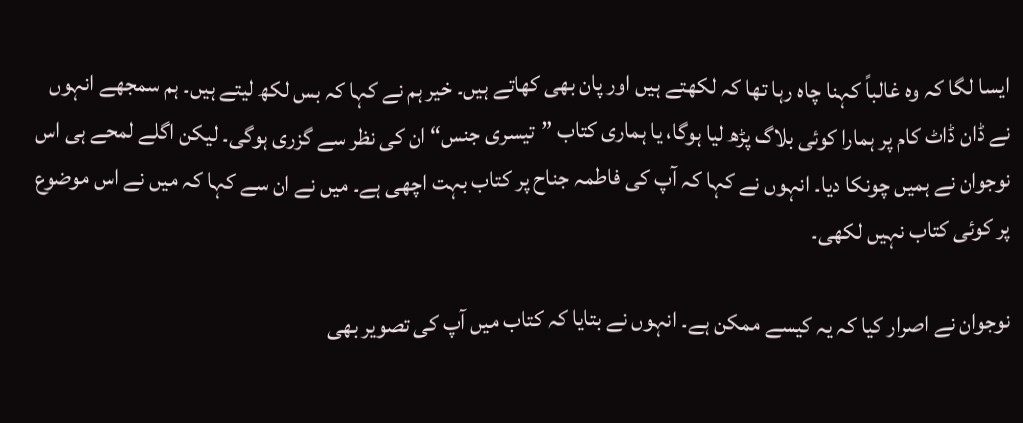ایسا لگا کہ وہ غالباً کہنا چاہ رہا تھا کہ لکھتے ہیں اور پان بھی کھاتے ہیں۔ خیر ہم نے کہا کہ بس لکھ لیتے ہیں۔ ہم سمجھے انہوں نے ڈان ڈاٹ کام پر ہمارا کوئی بلاگ پڑھ لیا ہوگا، یا ہماری کتاب ”تیسری جنس“ ان کی نظر سے گزری ہوگی۔ لیکن اگلے لمحے ہی اس نوجوان نے ہمیں چونکا دیا۔ انہوں نے کہا کہ آپ کی فاطمہ جناح پر کتاب بہت اچھی ہے۔ میں نے ان سے کہا کہ میں نے اس موضوع پر کوئی کتاب نہیں لکھی۔

نوجوان نے اصرار کیا کہ یہ کیسے ممکن ہے۔ انہوں نے بتایا کہ کتاب میں آپ کی تصویر بھی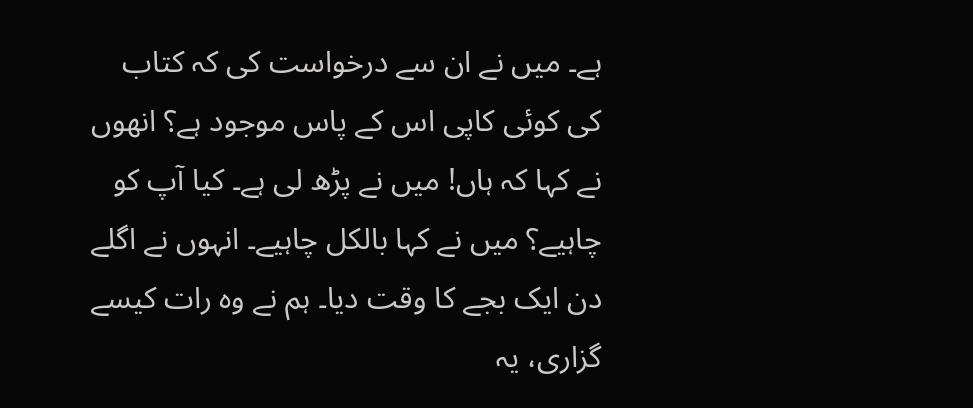ہے۔ میں نے ان سے درخواست کی کہ کتاب کی کوئی کاپی اس کے پاس موجود ہے؟ انھوں نے کہا کہ ہاں! میں نے پڑھ لی ہے۔ کیا آپ کو چاہیے؟ میں نے کہا بالکل چاہیے۔ انہوں نے اگلے دن ایک بجے کا وقت دیا۔ ہم نے وہ رات کیسے گزاری، یہ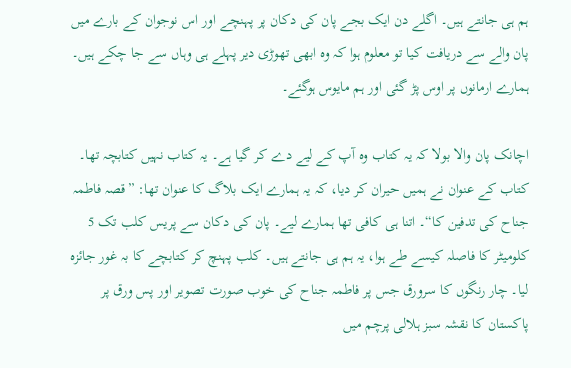ہم ہی جانتے ہیں۔ اگلے دن ایک بجے پان کی دکان پر پہنچے اور اس نوجوان کے بارے میں پان والے سے دریافت کیا تو معلوم ہوا کہ وہ ابھی تھوڑی دیر پہلے ہی وہاں سے جا چکے ہیں۔ ہمارے ارمانوں پر اوس پڑ گئی اور ہم مایوس ہوگئے۔

اچانک پان والا بولا کہ یہ کتاب وہ آپ کے لیے دے کر گیا ہے۔ یہ کتاب نہیں کتابچہ تھا۔ کتاب کے عنوان نے ہمیں حیران کر دیا، کہ یہ ہمارے ایک بلاگ کا عنوان تھا: ”قصہ فاطمہ جناح کی تدفین کا“۔ اتنا ہی کافی تھا ہمارے لیے۔ پان کی دکان سے پریس کلب تک 5 کلومیٹر کا فاصلہ کیسے طے ہوا، یہ ہم ہی جانتے ہیں۔ کلب پہنچ کر کتابچے کا بہ غور جائزہ لیا۔ چار رنگوں کا سرورق جس پر فاطمہ جناح کی خوب صورت تصویر اور پس ورق پر پاکستان کا نقشہ سبز ہلالی پرچم میں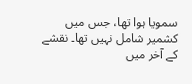سمویا ہوا تھا، جس میں کشمیر شامل نہیں تھا۔ نقشے کے آخر میں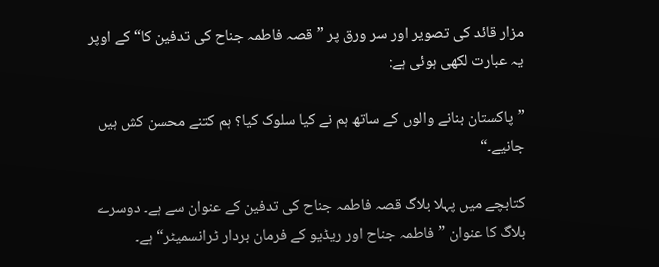مزار قائد کی تصویر اور سر ورق پر ”قصہ فاطمہ جناح کی تدفین کا“ کے اوپر یہ عبارت لکھی ہوئی ہے:

”پاکستان بنانے والوں کے ساتھ ہم نے کیا سلوک کیا؟ ہم کتنے محسن کش ہیں جانیے۔“

کتابچے میں پہلا بلاگ قصہ فاطمہ جناح کی تدفین کے عنوان سے ہے۔ دوسرے بلاگ کا عنوان ”فاطمہ جناح اور ریڈیو کے فرمان بردار ٹرانسمیٹر“ ہے۔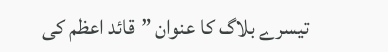تیسرے بلاگ کا عنوان ”قائد اعظم کی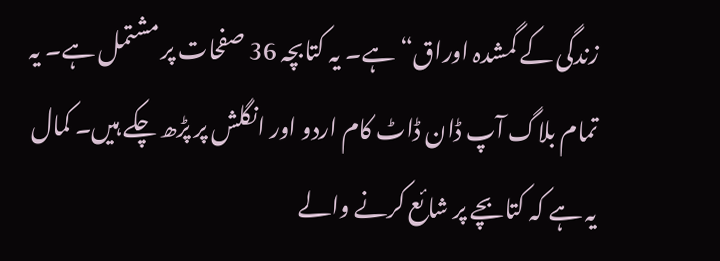زندگی کے گمشدہ اوراق“ ہے۔ یہ کتابچہ 36 صفحات پر مشتمل ہے۔ یہ تمام بلاگ آپ ڈان ڈاٹ کام اردو اور انگلش پر پڑھ چکے ہیں۔ کمال یہ ہے کہ کتابچے پر شائع کرنے والے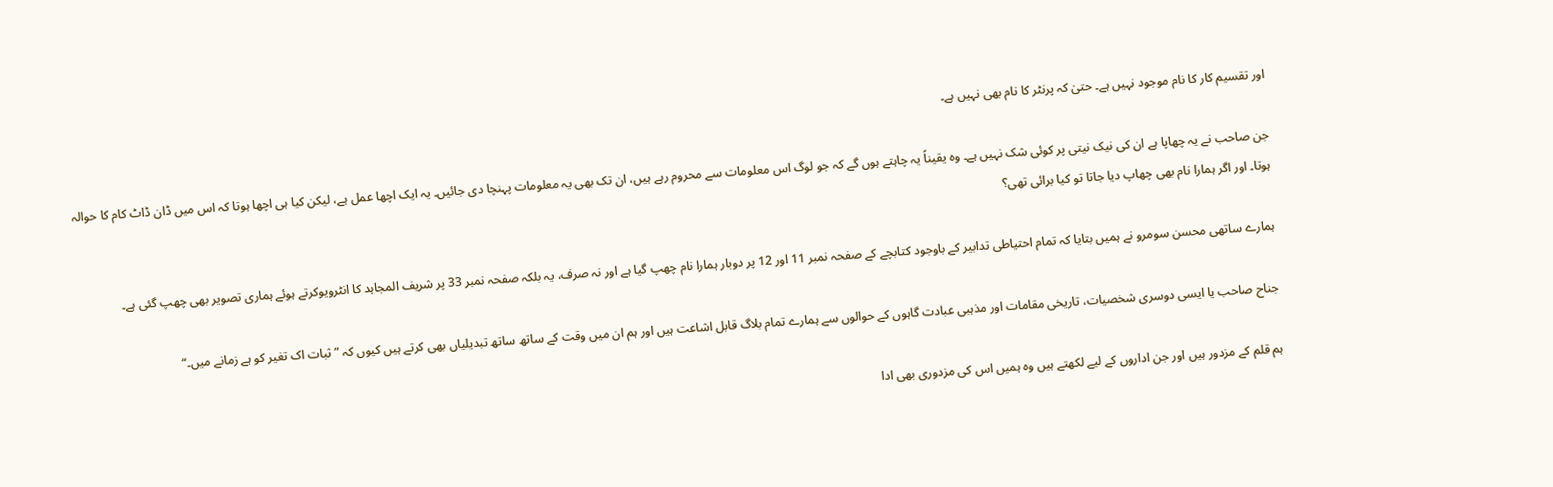اور تقسیم کار کا نام موجود نہیں ہے۔ حتیٰ کہ پرنٹر کا نام بھی نہیں ہے۔

جن صاحب نے یہ چھاپا ہے ان کی نیک نیتی پر کوئی شک نہیں ہے۔ وہ یقیناً یہ چاہتے ہوں گے کہ جو لوگ اس معلومات سے محروم رہے ہیں، ان تک بھی یہ معلومات پہنچا دی جائیں۔ یہ ایک اچھا عمل ہے، لیکن کیا ہی اچھا ہوتا کہ اس میں ڈان ڈاٹ کام کا حوالہ ہوتا۔ اور اگر ہمارا نام بھی چھاپ دیا جاتا تو کیا برائی تھی؟

ہمارے ساتھی محسن سومرو نے ہمیں بتایا کہ تمام احتیاطی تدابیر کے باوجود کتابچے کے صفحہ نمبر 11 اور 12 پر دوبار ہمارا نام چھپ گیا ہے اور نہ صرف، یہ بلکہ صفحہ نمبر 33 پر شریف المجاہد کا انٹرویوکرتے ہوئے ہماری تصویر بھی چھپ گئی ہے۔

جناح صاحب یا ایسی دوسری شخصیات، تاریخی مقامات اور مذہبی عبادت گاہوں کے حوالوں سے ہمارے تمام بلاگ قابل اشاعت ہیں اور ہم ان میں وقت کے ساتھ ساتھ تبدیلیاں بھی کرتے ہیں کیوں کہ ”ثبات اک تغیر کو ہے زمانے میں۔“

ہم قلم کے مزدور ہیں اور جن اداروں کے لیے لکھتے ہیں وہ ہمیں اس کی مزدوری بھی ادا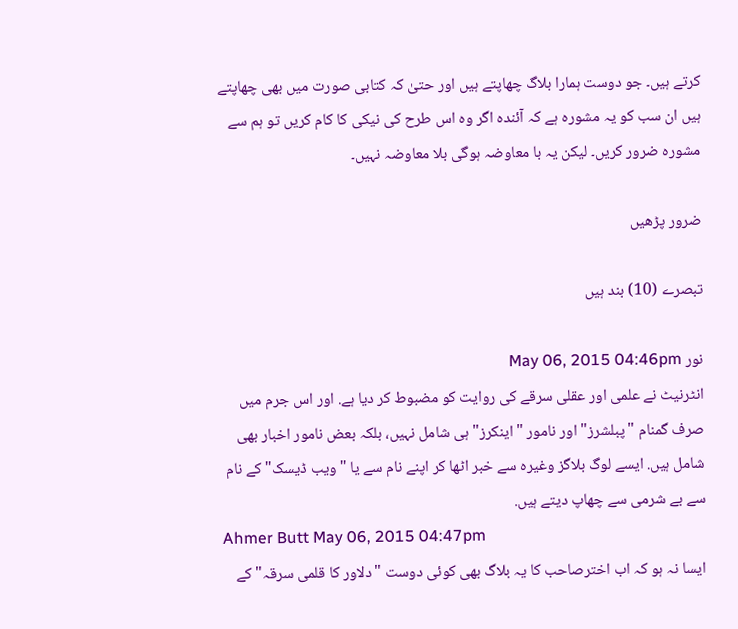کرتے ہیں۔ جو دوست ہمارا بلاگ چھاپتے ہیں اور حتیٰ کہ کتابی صورت میں بھی چھاپتے ہیں ان سب کو یہ مشورہ ہے کہ آئندہ اگر وہ اس طرح کی نیکی کا کام کریں تو ہم سے مشورہ ضرور کریں۔ لیکن یہ با معاوضہ ہوگی بلا معاوضہ نہیں۔

ضرور پڑھیں

تبصرے (10) بند ہیں

نور May 06, 2015 04:46pm
انٹرنیٹ نے علمی اور عقلی سرقے کی روایت کو مضبوط کر دیا ہے. اور اس جرم میں صرف گمنام "پبلشرز" اور نامور "اینکرز" ہی شامل نہیں، بلکہ بعض نامور اخبار بھی شامل ہیں. ایسے لوگ بلاگز وغیرہ سے خبر اٹھا کر اپنے نام سے یا "ویب ڈیسک" کے نام سے بے شرمی سے چھاپ دیتے ہیں.
Ahmer Butt May 06, 2015 04:47pm
ایسا نہ ہو کہ اب اخترصاحب کا یہ بلاگ بھی کوئی دوست "دلاور کا قلمی سرقہ" کے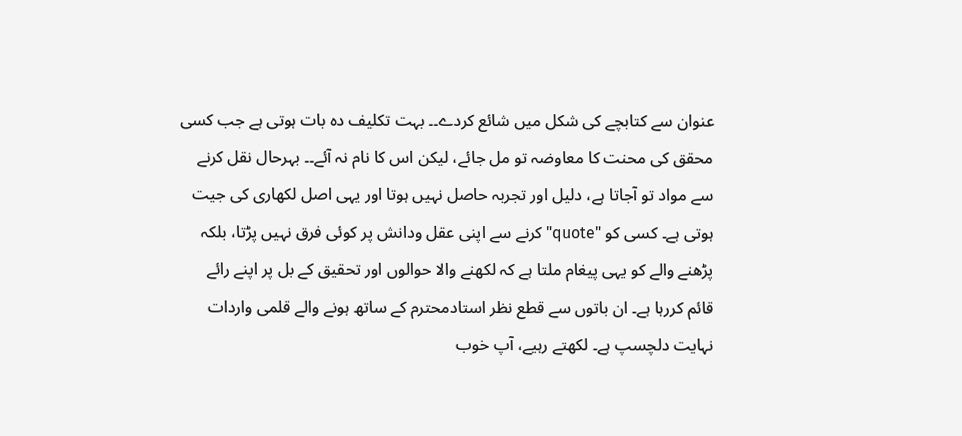عنوان سے کتابچے کی شکل میں شائع کردے۔۔ بہت تکلیف دہ بات ہوتی ہے جب کسی محقق کی محنت کا معاوضہ تو مل جائے، لیکن اس کا نام نہ آئے۔۔ بہرحال نقل کرنے سے مواد تو آجاتا ہے، دلیل اور تجربہ حاصل نہیں ہوتا اور یہی اصل لکھاری کی جیت ہوتی ہے۔ کسی کو "quote" کرنے سے اپنی عقل ودانش پر کوئی فرق نہیں پڑتا، بلکہ پڑھنے والے کو یہی پیغام ملتا ہے کہ لکھنے والا حوالوں اور تحقیق کے بل پر اپنے رائے قائم کررہا ہے۔ ان باتوں سے قطع نظر استادمحترم کے ساتھ ہونے والے قلمی واردات نہایت دلچسپ ہے۔ لکھتے رہیے، آپ خوب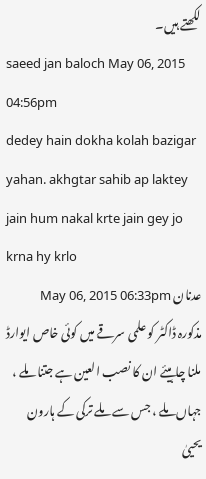لکھتے ہیں۔
saeed jan baloch May 06, 2015 04:56pm
dedey hain dokha kolah bazigar yahan. akhgtar sahib ap laktey jain hum nakal krte jain gey jo krna hy krlo
عدنان May 06, 2015 06:33pm
مذکورہ ڈاکٹر کو علمی سرقے میں کوئی خاص ایوارڈ ملنا چاہیئے ان کا نصب العین ہے جتنا ملے ، جہاں ملے ، جس سے ملے ترکی کے ہارون یحییٰ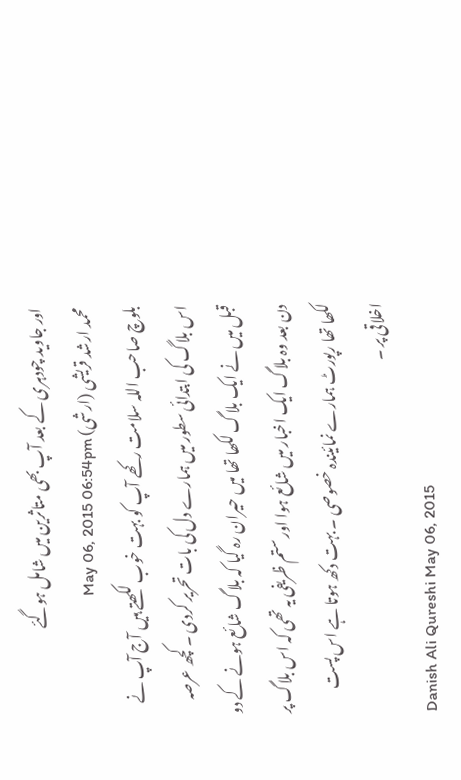اور جاوید چودہری کے بعد آپ بھی متاثرین میں شامل ہوگئے
محمد ارشد قریشی (ارشی) May 06, 2015 06:54pm
بلوچ صاحب اللہ سلامت رکھے آپ کو بہت خوب لکھتے ہیں آج آپ نے اس بلاگ کی ابتدائی سطور میں ہمارے دل کی بات تحریر کردی ۔ کچھ عرصہ قبل میں نے ایک بلاگ لکھا تھا میں حیران رہ گیا کہ بلاگ شائع ہونے کے دو دن بعد وہ بلاگ ایک اخبار میں شائع ہوا اور ستم ظریفی یہ تھی کہ اس بلاگ پر لکھا تھا رپورٹ ہمارے نمائیندہ خصوصی ۔ بہت دکھ ہوتا ہے اس پست اخلاقی پر ۔
Danish Ali Qureshi May 06, 2015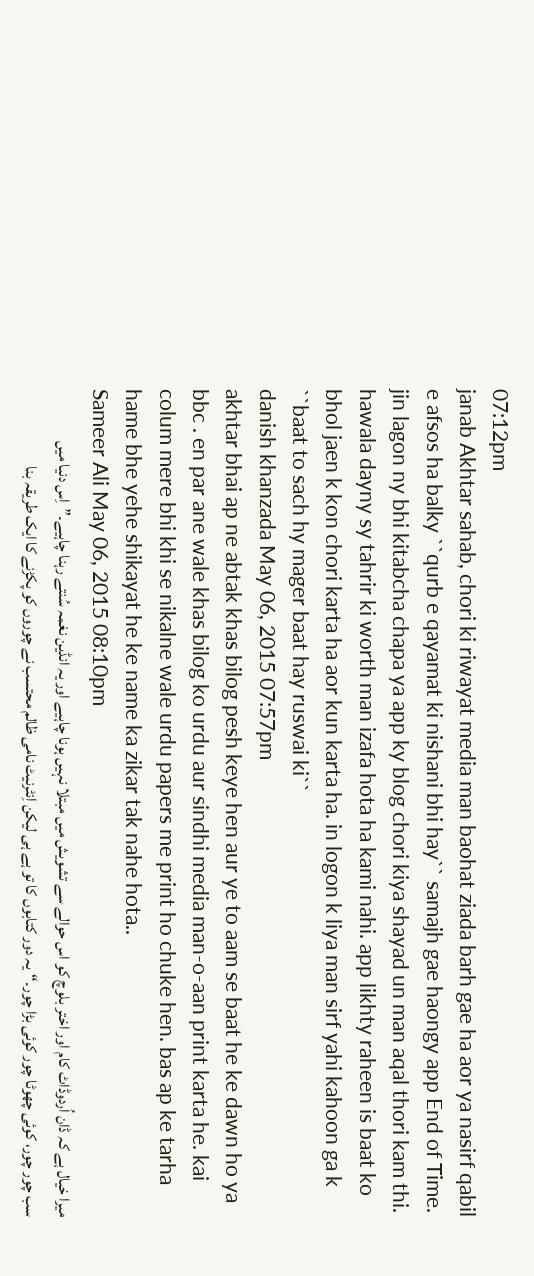07:12pm
janab Akhtar sahab, chori ki riwayat media man baohat ziada barh gae ha aor ya nasirf qabil e afsos ha balky ``qurb e qayamat ki nishani bhi hay`` samajh gae haongy app End of Time. jin lagon ny bhi kitabcha chapa ya app ky blog chori kiya shayad un man aqal thori kam thi. hawala dayny sy tahrir ki worth man izafa hota ha kami nahi. app likhty raheen is baat ko bhol jaen k kon chori karta ha aor kun karta ha. in logon k liya man sirf yahi kahoon ga k ``baat to sach hy mager baat hay ruswai ki``
danish khanzada May 06, 2015 07:57pm
akhtar bhai ap ne abtak khas bilog pesh keye hen aur ye to aam se baat he ke dawn ho ya bbc . en par ane wale khas bilog ko urdu aur sindhi media man-o-aan print karta he. kai colum mere bhi khi se nikalne wale urdu papers me print ho chuke hen. bas ap ke tarha hame bhe yehe shikayat he ke name ka zikar tak nahe hota..
Sameer Ali May 06, 2015 08:10pm
میرا خیال ہے کہ ڈان اُردوڈاٹ کام اور اختر بلوچ کو اس حوالے سے تشویش میں مبتلا نہیں ہونا چاہیے اور یہ انڈین نغمہ سُنتے رہنا چاہیے۔”اِس دنیا میں سب چور چور، کوئی چھوٹا چور کوئی بڑا چور۔“یہ دور کتابوں کا تو ہے ہی لیکن اِنٹرنیٹ نامی ظالم محتسب نے چوروں کو پکڑنے کا ایک طریقہ بنا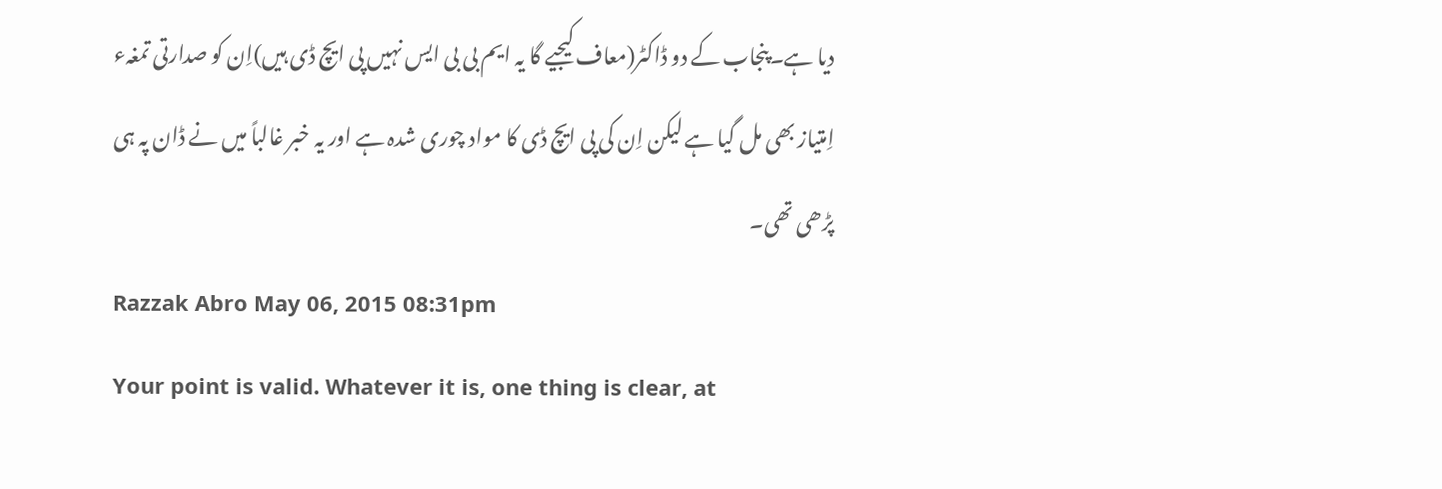دیا ہے۔پنجاب کے دو ڈاکٹر(معاف کیجیے گا یہ ایم بی بی ایس نہیں پی ایچ ڈی ہیں)اِن کو صدارتی تمغہء اِمتیاز بھی مل گیا ہے لیکن اِن کی پی ایچ ڈی کا مواد چوری شدہ ہے اور یہ خبر غالباً میں نے ڈان پہ ہی پڑھی تھی۔
Razzak Abro May 06, 2015 08:31pm
Your point is valid. Whatever it is, one thing is clear, at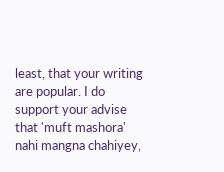least, that your writing are popular. I do support your advise that 'muft mashora' nahi mangna chahiyey,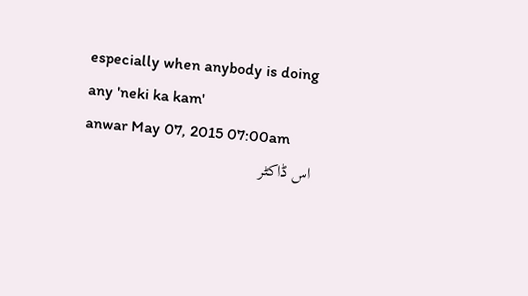especially when anybody is doing any 'neki ka kam'
anwar May 07, 2015 07:00am
اس ڈاکٹر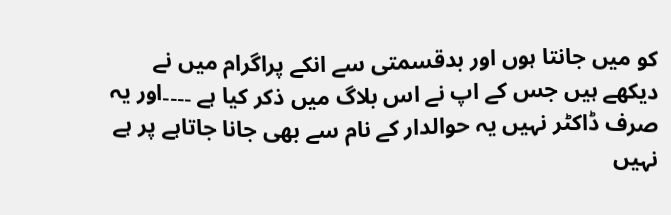کو میں جانتا ہوں اور بدقسمتی سے انکے پراگرام میں نے دیکھے ہیں جس کے اپ نے اس بلاگ میں ذکر کیا ہے ۔۔۔۔اور یہ صرف ڈاکٹر نہیں یہ حوالدار کے نام سے بھی جانا جاتاہے پر ہے نہیں